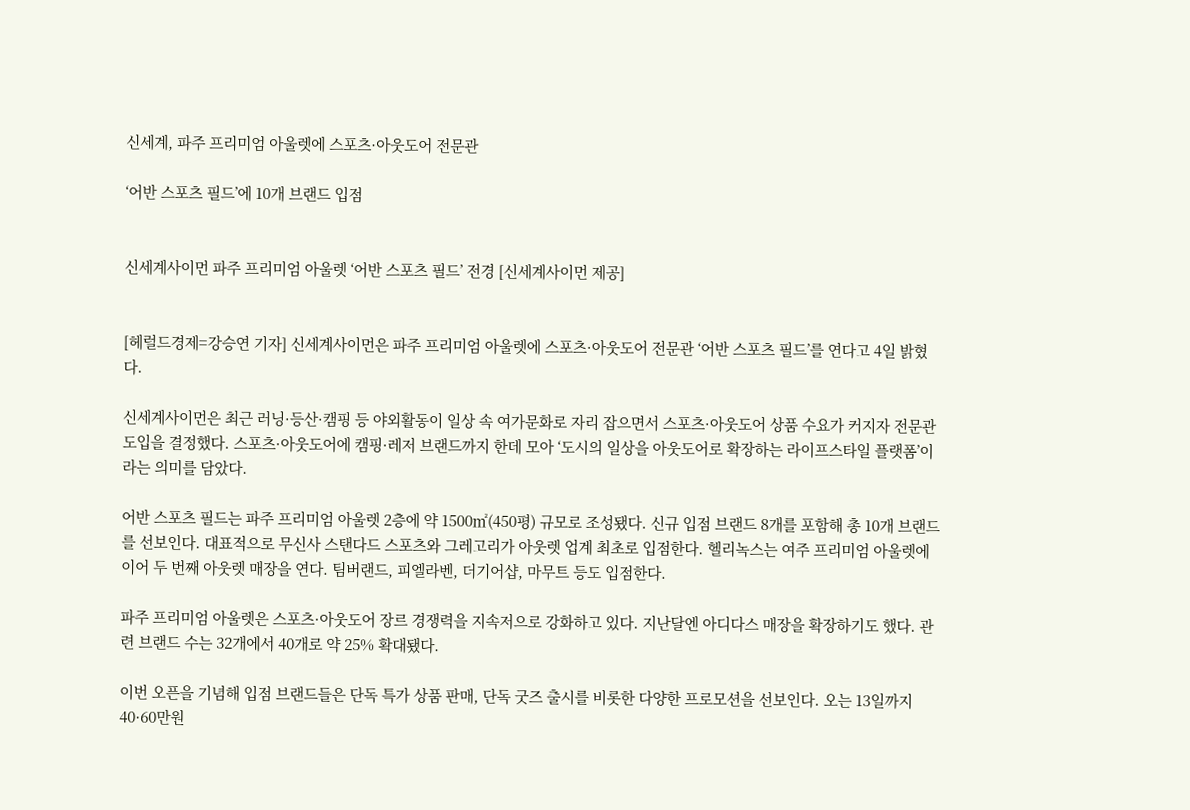신세계, 파주 프리미엄 아울렛에 스포츠·아웃도어 전문관

‘어반 스포츠 필드’에 10개 브랜드 입점


신세계사이먼 파주 프리미엄 아울렛 ‘어반 스포츠 필드’ 전경 [신세계사이먼 제공]


[헤럴드경제=강승연 기자] 신세계사이먼은 파주 프리미엄 아울렛에 스포츠·아웃도어 전문관 ‘어반 스포츠 필드’를 연다고 4일 밝혔다.

신세계사이먼은 최근 러닝·등산·캠핑 등 야외활동이 일상 속 여가문화로 자리 잡으면서 스포츠·아웃도어 상품 수요가 커지자 전문관 도입을 결정했다. 스포츠·아웃도어에 캠핑·레저 브랜드까지 한데 모아 ‘도시의 일상을 아웃도어로 확장하는 라이프스타일 플랫폼’이라는 의미를 담았다.

어반 스포츠 필드는 파주 프리미엄 아울렛 2층에 약 1500㎡(450평) 규모로 조성됐다. 신규 입점 브랜드 8개를 포함해 총 10개 브랜드를 선보인다. 대표적으로 무신사 스탠다드 스포츠와 그레고리가 아웃렛 업계 최초로 입점한다. 헬리녹스는 여주 프리미엄 아울렛에 이어 두 번째 아웃렛 매장을 연다. 팀버랜드, 피엘라벤, 더기어샵, 마무트 등도 입점한다.

파주 프리미엄 아울렛은 스포츠·아웃도어 장르 경쟁력을 지속저으로 강화하고 있다. 지난달엔 아디다스 매장을 확장하기도 했다. 관련 브랜드 수는 32개에서 40개로 약 25% 확대됐다.

이번 오픈을 기념해 입점 브랜드들은 단독 특가 상품 판매, 단독 굿즈 출시를 비롯한 다양한 프로모션을 선보인다. 오는 13일까지 40·60만원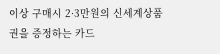이상 구매시 2·3만원의 신세계상품권을 증정하는 카드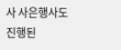사 사은행사도 진행된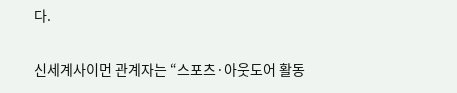다.

신세계사이먼 관계자는 “스포츠·아웃도어 활동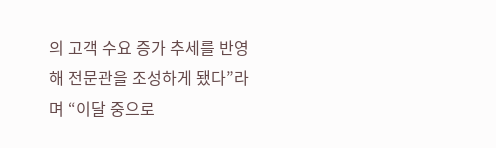의 고객 수요 증가 추세를 반영해 전문관을 조성하게 됐다”라며 “이달 중으로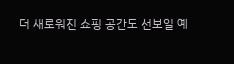더 새로워진 쇼핑 공간도 선보일 예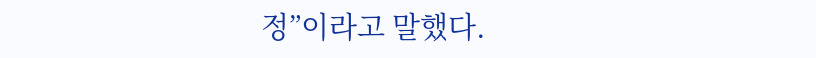정”이라고 말했다.